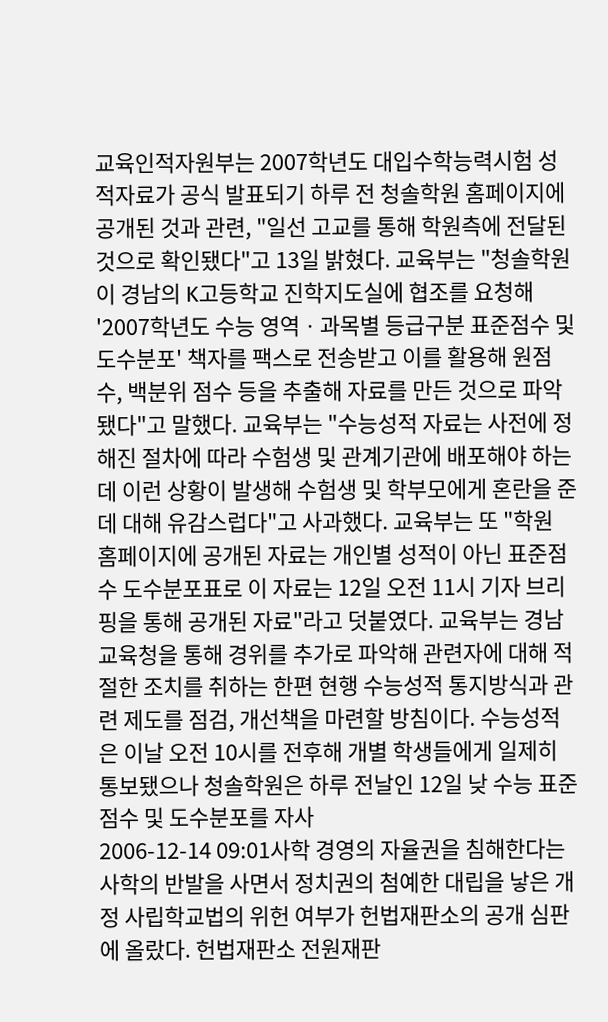교육인적자원부는 2007학년도 대입수학능력시험 성적자료가 공식 발표되기 하루 전 청솔학원 홈페이지에 공개된 것과 관련, "일선 고교를 통해 학원측에 전달된 것으로 확인됐다"고 13일 밝혔다. 교육부는 "청솔학원이 경남의 K고등학교 진학지도실에 협조를 요청해 '2007학년도 수능 영역ㆍ과목별 등급구분 표준점수 및 도수분포' 책자를 팩스로 전송받고 이를 활용해 원점수, 백분위 점수 등을 추출해 자료를 만든 것으로 파악됐다"고 말했다. 교육부는 "수능성적 자료는 사전에 정해진 절차에 따라 수험생 및 관계기관에 배포해야 하는데 이런 상황이 발생해 수험생 및 학부모에게 혼란을 준데 대해 유감스럽다"고 사과했다. 교육부는 또 "학원 홈페이지에 공개된 자료는 개인별 성적이 아닌 표준점수 도수분포표로 이 자료는 12일 오전 11시 기자 브리핑을 통해 공개된 자료"라고 덧붙였다. 교육부는 경남교육청을 통해 경위를 추가로 파악해 관련자에 대해 적절한 조치를 취하는 한편 현행 수능성적 통지방식과 관련 제도를 점검, 개선책을 마련할 방침이다. 수능성적은 이날 오전 10시를 전후해 개별 학생들에게 일제히 통보됐으나 청솔학원은 하루 전날인 12일 낮 수능 표준점수 및 도수분포를 자사
2006-12-14 09:01사학 경영의 자율권을 침해한다는 사학의 반발을 사면서 정치권의 첨예한 대립을 낳은 개정 사립학교법의 위헌 여부가 헌법재판소의 공개 심판에 올랐다. 헌법재판소 전원재판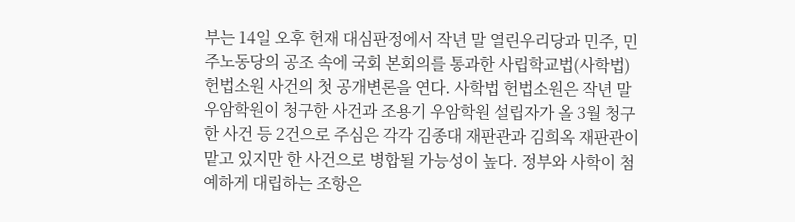부는 14일 오후 헌재 대심판정에서 작년 말 열린우리당과 민주, 민주노동당의 공조 속에 국회 본회의를 통과한 사립학교법(사학법) 헌법소원 사건의 첫 공개변론을 연다. 사학법 헌법소원은 작년 말 우암학원이 청구한 사건과 조용기 우암학원 설립자가 올 3월 청구한 사건 등 2건으로 주심은 각각 김종대 재판관과 김희옥 재판관이 맡고 있지만 한 사건으로 병합될 가능성이 높다. 정부와 사학이 첨예하게 대립하는 조항은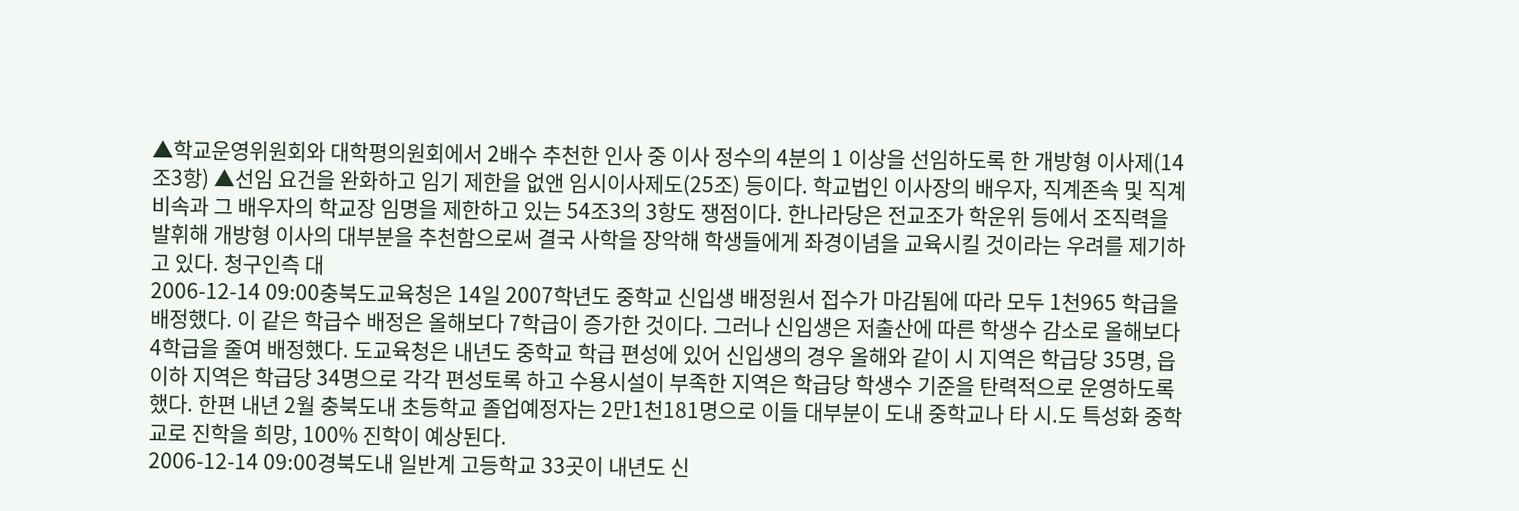▲학교운영위원회와 대학평의원회에서 2배수 추천한 인사 중 이사 정수의 4분의 1 이상을 선임하도록 한 개방형 이사제(14조3항) ▲선임 요건을 완화하고 임기 제한을 없앤 임시이사제도(25조) 등이다. 학교법인 이사장의 배우자, 직계존속 및 직계비속과 그 배우자의 학교장 임명을 제한하고 있는 54조3의 3항도 쟁점이다. 한나라당은 전교조가 학운위 등에서 조직력을 발휘해 개방형 이사의 대부분을 추천함으로써 결국 사학을 장악해 학생들에게 좌경이념을 교육시킬 것이라는 우려를 제기하고 있다. 청구인측 대
2006-12-14 09:00충북도교육청은 14일 2007학년도 중학교 신입생 배정원서 접수가 마감됨에 따라 모두 1천965 학급을 배정했다. 이 같은 학급수 배정은 올해보다 7학급이 증가한 것이다. 그러나 신입생은 저출산에 따른 학생수 감소로 올해보다 4학급을 줄여 배정했다. 도교육청은 내년도 중학교 학급 편성에 있어 신입생의 경우 올해와 같이 시 지역은 학급당 35명, 읍이하 지역은 학급당 34명으로 각각 편성토록 하고 수용시설이 부족한 지역은 학급당 학생수 기준을 탄력적으로 운영하도록 했다. 한편 내년 2월 충북도내 초등학교 졸업예정자는 2만1천181명으로 이들 대부분이 도내 중학교나 타 시.도 특성화 중학교로 진학을 희망, 100% 진학이 예상된다.
2006-12-14 09:00경북도내 일반계 고등학교 33곳이 내년도 신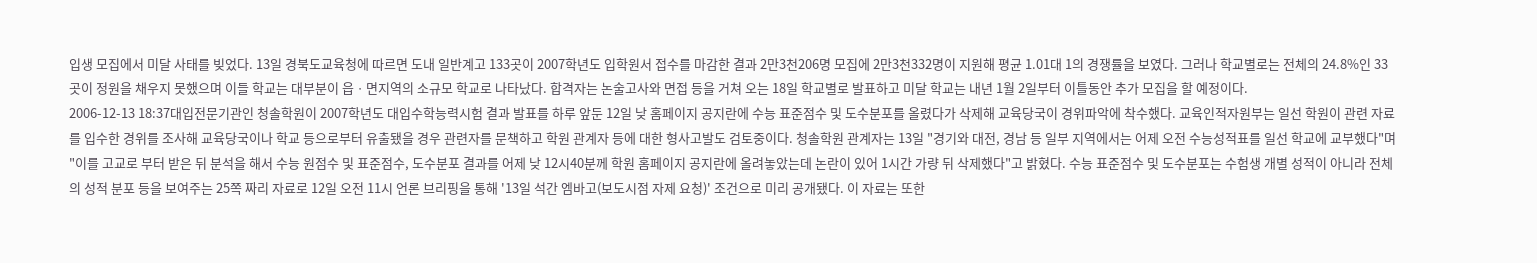입생 모집에서 미달 사태를 빚었다. 13일 경북도교육청에 따르면 도내 일반계고 133곳이 2007학년도 입학원서 접수를 마감한 결과 2만3천206명 모집에 2만3천332명이 지원해 평균 1.01대 1의 경쟁률을 보였다. 그러나 학교별로는 전체의 24.8%인 33곳이 정원을 채우지 못했으며 이들 학교는 대부분이 읍ㆍ면지역의 소규모 학교로 나타났다. 합격자는 논술고사와 면접 등을 거쳐 오는 18일 학교별로 발표하고 미달 학교는 내년 1월 2일부터 이틀동안 추가 모집을 할 예정이다.
2006-12-13 18:37대입전문기관인 청솔학원이 2007학년도 대입수학능력시험 결과 발표를 하루 앞둔 12일 낮 홈페이지 공지란에 수능 표준점수 및 도수분포를 올렸다가 삭제해 교육당국이 경위파악에 착수했다. 교육인적자원부는 일선 학원이 관련 자료를 입수한 경위를 조사해 교육당국이나 학교 등으로부터 유출됐을 경우 관련자를 문책하고 학원 관계자 등에 대한 형사고발도 검토중이다. 청솔학원 관계자는 13일 "경기와 대전, 경남 등 일부 지역에서는 어제 오전 수능성적표를 일선 학교에 교부했다"며 "이를 고교로 부터 받은 뒤 분석을 해서 수능 원점수 및 표준점수, 도수분포 결과를 어제 낮 12시40분께 학원 홈페이지 공지란에 올려놓았는데 논란이 있어 1시간 가량 뒤 삭제했다"고 밝혔다. 수능 표준점수 및 도수분포는 수험생 개별 성적이 아니라 전체의 성적 분포 등을 보여주는 25쪽 짜리 자료로 12일 오전 11시 언론 브리핑을 통해 '13일 석간 엠바고(보도시점 자제 요청)' 조건으로 미리 공개됐다. 이 자료는 또한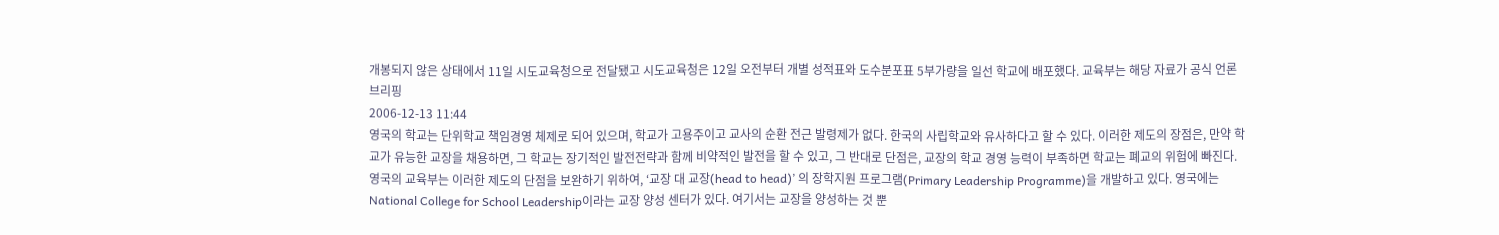개봉되지 않은 상태에서 11일 시도교육청으로 전달됐고 시도교육청은 12일 오전부터 개별 성적표와 도수분포표 5부가량을 일선 학교에 배포했다. 교육부는 해당 자료가 공식 언론 브리핑
2006-12-13 11:44
영국의 학교는 단위학교 책임경영 체제로 되어 있으며, 학교가 고용주이고 교사의 순환 전근 발령제가 없다. 한국의 사립학교와 유사하다고 할 수 있다. 이러한 제도의 장점은, 만약 학교가 유능한 교장을 채용하면, 그 학교는 장기적인 발전전략과 함께 비약적인 발전을 할 수 있고, 그 반대로 단점은, 교장의 학교 경영 능력이 부족하면 학교는 폐교의 위험에 빠진다. 영국의 교육부는 이러한 제도의 단점을 보완하기 위하여, ‘교장 대 교장(head to head)’ 의 장학지원 프로그램(Primary Leadership Programme)을 개발하고 있다. 영국에는 National College for School Leadership이라는 교장 양성 센터가 있다. 여기서는 교장을 양성하는 것 뿐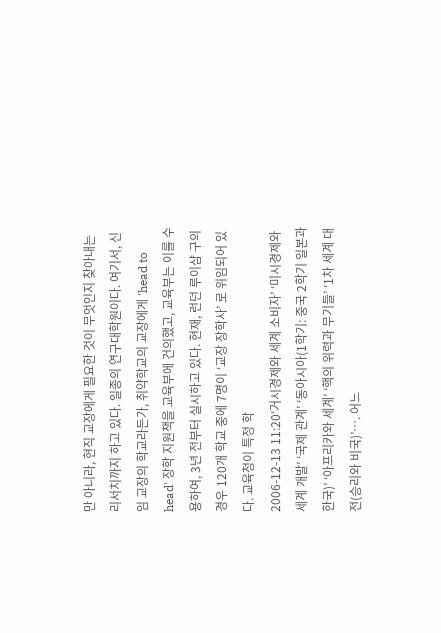만 아니라, 현직 교장에게 필요한 것이 무엇인지 찾아내는 리서치까지 하고 있다. 일종의 연구대학원이다. 여기서, 신임 교장의 학교라든가, 취약학교의 교장에게 'head to head' 장학 지원책을 교육부에 건의했고, 교육부는 이를 수용하여, 3년 전부터 실시하고 있다. 현재, 런던 루이샴 구의 경우 120개 학교 중에 7명이 ‘교장 장학사’ 로 위임되어 있다. 교육청이 특정 학
2006-12-13 11:20‘거시경제와 세계 소비자’ ‘미시경제와 세계 개발’ ‘국제 관계’ ‘동아시아(1학기: 중국 2학기 일본과 한국)’ ‘아프리카와 세계’ ‘핵의 위력과 무기들’ ‘1차 세계 대전(승리와 비국)’…. 어느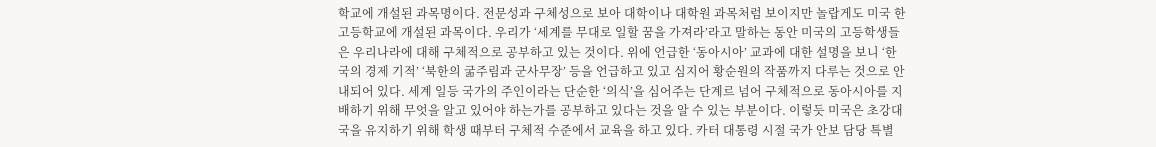학교에 개설된 과목명이다. 전문성과 구체성으로 보아 대학이나 대학원 과목처럼 보이지만 놀랍게도 미국 한 고등학교에 개설된 과목이다. 우리가 ‘세계를 무대로 일할 꿈을 가져라’라고 말하는 동안 미국의 고등학생들은 우리나라에 대해 구체적으로 공부하고 있는 것이다. 위에 언급한 ‘동아시아’ 교과에 대한 설명을 보니 ‘한국의 경제 기적’ ‘북한의 굶주림과 군사무장’ 등을 언급하고 있고 심지어 황순원의 작품까지 다루는 것으로 안내되어 있다. 세계 일등 국가의 주인이라는 단순한 ‘의식’을 심어주는 단계르 넘어 구체적으로 동아시아를 지배하기 위해 무엇을 알고 있어야 하는가를 공부하고 있다는 것을 알 수 있는 부분이다. 이렇듯 미국은 초강대국을 유지하기 위해 학생 때부터 구체적 수준에서 교육을 하고 있다. 카터 대통령 시절 국가 안보 담당 특별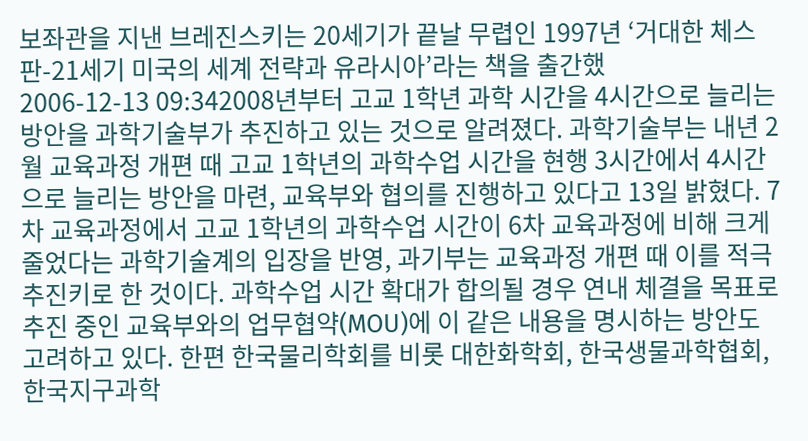보좌관을 지낸 브레진스키는 20세기가 끝날 무렵인 1997년 ‘거대한 체스 판-21세기 미국의 세계 전략과 유라시아’라는 책을 출간했
2006-12-13 09:342008년부터 고교 1학년 과학 시간을 4시간으로 늘리는 방안을 과학기술부가 추진하고 있는 것으로 알려졌다. 과학기술부는 내년 2월 교육과정 개편 때 고교 1학년의 과학수업 시간을 현행 3시간에서 4시간으로 늘리는 방안을 마련, 교육부와 협의를 진행하고 있다고 13일 밝혔다. 7차 교육과정에서 고교 1학년의 과학수업 시간이 6차 교육과정에 비해 크게 줄었다는 과학기술계의 입장을 반영, 과기부는 교육과정 개편 때 이를 적극 추진키로 한 것이다. 과학수업 시간 확대가 합의될 경우 연내 체결을 목표로 추진 중인 교육부와의 업무협약(MOU)에 이 같은 내용을 명시하는 방안도 고려하고 있다. 한편 한국물리학회를 비롯 대한화학회, 한국생물과학협회, 한국지구과학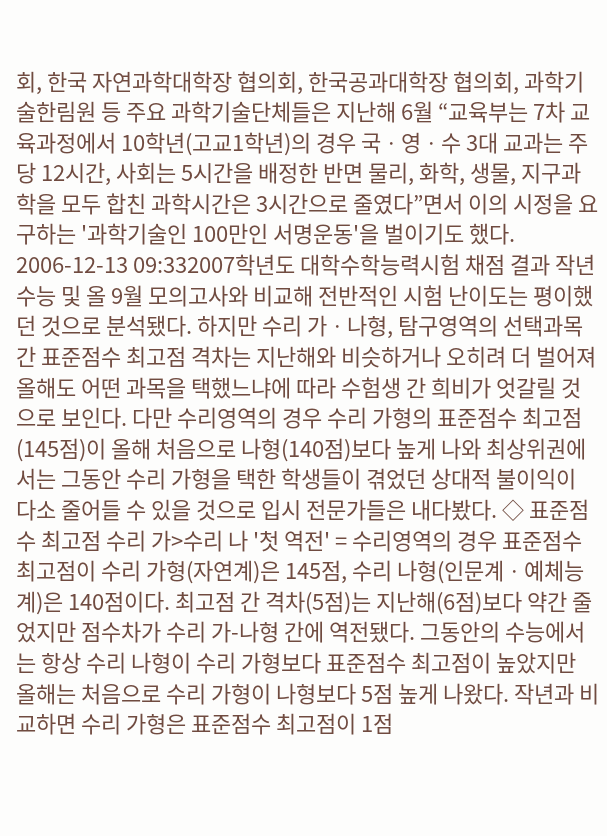회, 한국 자연과학대학장 협의회, 한국공과대학장 협의회, 과학기술한림원 등 주요 과학기술단체들은 지난해 6월 “교육부는 7차 교육과정에서 10학년(고교1학년)의 경우 국ㆍ영ㆍ수 3대 교과는 주당 12시간, 사회는 5시간을 배정한 반면 물리, 화학, 생물, 지구과학을 모두 합친 과학시간은 3시간으로 줄였다”면서 이의 시정을 요구하는 '과학기술인 100만인 서명운동'을 벌이기도 했다.
2006-12-13 09:332007학년도 대학수학능력시험 채점 결과 작년 수능 및 올 9월 모의고사와 비교해 전반적인 시험 난이도는 평이했던 것으로 분석됐다. 하지만 수리 가ㆍ나형, 탐구영역의 선택과목 간 표준점수 최고점 격차는 지난해와 비슷하거나 오히려 더 벌어져 올해도 어떤 과목을 택했느냐에 따라 수험생 간 희비가 엇갈릴 것으로 보인다. 다만 수리영역의 경우 수리 가형의 표준점수 최고점(145점)이 올해 처음으로 나형(140점)보다 높게 나와 최상위권에서는 그동안 수리 가형을 택한 학생들이 겪었던 상대적 불이익이 다소 줄어들 수 있을 것으로 입시 전문가들은 내다봤다. ◇ 표준점수 최고점 수리 가>수리 나 '첫 역전' = 수리영역의 경우 표준점수 최고점이 수리 가형(자연계)은 145점, 수리 나형(인문계ㆍ예체능계)은 140점이다. 최고점 간 격차(5점)는 지난해(6점)보다 약간 줄었지만 점수차가 수리 가-나형 간에 역전됐다. 그동안의 수능에서는 항상 수리 나형이 수리 가형보다 표준점수 최고점이 높았지만 올해는 처음으로 수리 가형이 나형보다 5점 높게 나왔다. 작년과 비교하면 수리 가형은 표준점수 최고점이 1점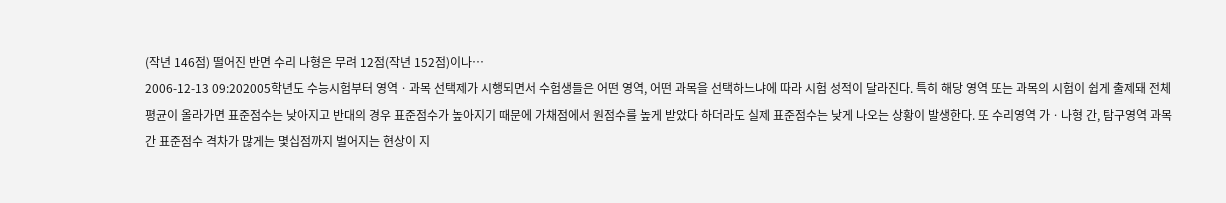(작년 146점) 떨어진 반면 수리 나형은 무려 12점(작년 152점)이나…
2006-12-13 09:202005학년도 수능시험부터 영역ㆍ과목 선택제가 시행되면서 수험생들은 어떤 영역, 어떤 과목을 선택하느냐에 따라 시험 성적이 달라진다. 특히 해당 영역 또는 과목의 시험이 쉽게 출제돼 전체 평균이 올라가면 표준점수는 낮아지고 반대의 경우 표준점수가 높아지기 때문에 가채점에서 원점수를 높게 받았다 하더라도 실제 표준점수는 낮게 나오는 상황이 발생한다. 또 수리영역 가ㆍ나형 간, 탐구영역 과목 간 표준점수 격차가 많게는 몇십점까지 벌어지는 현상이 지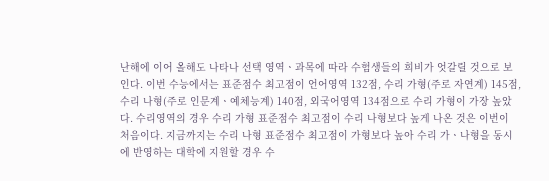난해에 이어 올해도 나타나 선택 영역ㆍ과목에 따라 수험생들의 희비가 엇갈릴 것으로 보인다. 이번 수능에서는 표준점수 최고점이 언어영역 132점, 수리 가형(주로 자연계) 145점, 수리 나형(주로 인문계ㆍ예체능계) 140점, 외국어영역 134점으로 수리 가형이 가장 높았다. 수리영역의 경우 수리 가형 표준점수 최고점이 수리 나형보다 높게 나온 것은 이번이 처음이다. 지금까지는 수리 나형 표준점수 최고점이 가형보다 높아 수리 가ㆍ나형을 동시에 반영하는 대학에 지원할 경우 수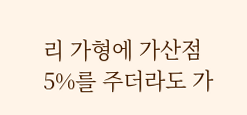리 가형에 가산점 5%를 주더라도 가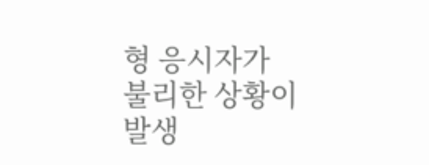형 응시자가 불리한 상황이 발생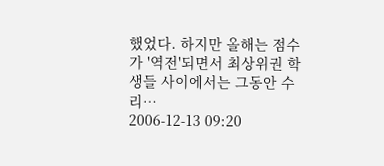했었다. 하지만 올해는 점수가 '역전'되면서 최상위권 학생들 사이에서는 그동안 수리…
2006-12-13 09:20